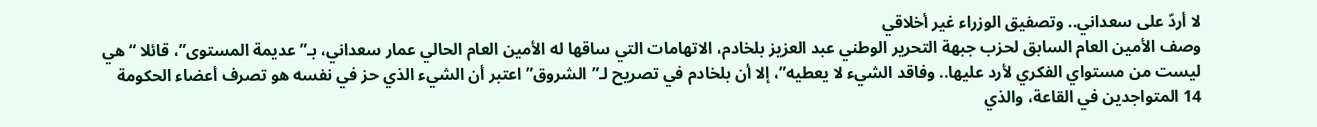لا أردّ على سعداني.. وتصفيق الوزراء غير أخلاقي
وصف الأمين العام السابق لحزب جبهة التحرير الوطني عبد العزيز بلخادم، الاتهامات التي ساقها له الأمين العام الحالي عمار سعداني، بـ”عديمة المستوى”، قائلا “هي ليست من مستواي الفكري لأرد عليها.. وفاقد الشيء لا يعطيه”، إلا أن بلخادم في تصريح لـ”الشروق” اعتبر أن الشيء الذي حز في نفسه هو تصرف أعضاء الحكومة 14 المتواجدين في القاعة، والذي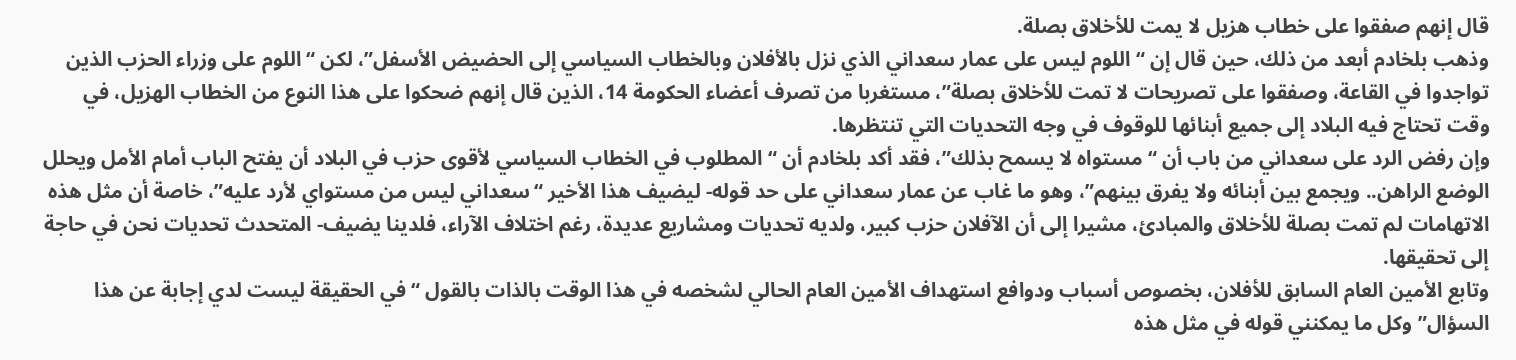قال إنهم صفقوا على خطاب هزيل لا يمت للأخلاق بصلة.
وذهب بلخادم أبعد من ذلك، حين قال إن “اللوم ليس على عمار سعداني الذي نزل بالأفلان وبالخطاب السياسي إلى الحضيض الأسفل”، لكن “اللوم على وزراء الحزب الذين تواجدوا في القاعة، وصفقوا على تصريحات لا تمت للأخلاق بصلة”، مستغربا من تصرف أعضاء الحكومة 14، الذين قال إنهم ضحكوا على هذا النوع من الخطاب الهزيل، في وقت تحتاج فيه البلاد إلى جميع أبنائها للوقوف في وجه التحديات التي تنتظرها.
وإن رفض الرد على سعداني من باب أن “مستواه لا يسمح بذلك”، فقد أكد بلخادم أن “المطلوب في الخطاب السياسي لأقوى حزب في البلاد أن يفتح الباب أمام الأمل ويحلل الوضع الراهن.. ويجمع بين أبنائه ولا يفرق بينهم”، وهو ما غاب عن عمار سعداني على حد قوله- ليضيف هذا الأخير “سعداني ليس من مستواي لأرد عليه”، خاصة أن مثل هذه الاتهامات لم تمت بصلة للأخلاق والمبادئ، مشيرا إلى أن الآفلان حزب كبير، ولديه تحديات ومشاريع عديدة، رغم اختلاف الآراء، فلدينا يضيف- المتحدث تحديات نحن في حاجة إلى تحقيقها.
وتابع الأمين العام السابق للأفلان، بخصوص أسباب ودوافع استهداف الأمين العام الحالي لشخصه في هذا الوقت بالذات بالقول “في الحقيقة ليست لدي إجابة عن هذا السؤال” وكل ما يمكنني قوله في مثل هذه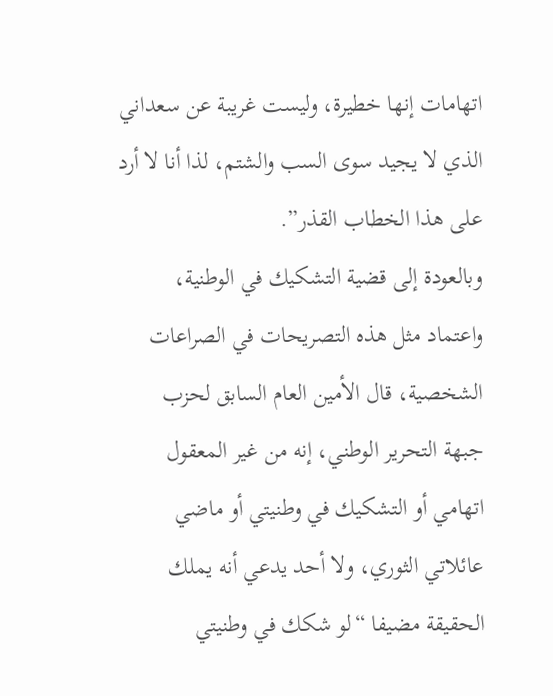اتهامات إنها خطيرة، وليست غريبة عن سعداني الذي لا يجيد سوى السب والشتم، لذا أنا لا أرد على هذا الخطاب القذر”.
وبالعودة إلى قضية التشكيك في الوطنية، واعتماد مثل هذه التصريحات في الصراعات الشخصية، قال الأمين العام السابق لحزب جبهة التحرير الوطني، إنه من غير المعقول اتهامي أو التشكيك في وطنيتي أو ماضي عائلاتي الثوري، ولا أحد يدعي أنه يملك الحقيقة مضيفا “لو شكك في وطنيتي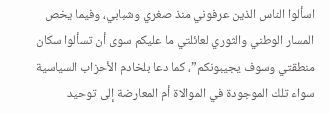اسألوا الناس الذين عرفوني منذ صغري وشبابي، وفيما يخص المسار الوطني والثوري لعائلتي ما عليكم سوى أن تسألوا سكان منطقتي وسوف يجيبونكم”، كما دعا بلخادم الأحزاب السياسية سواء تلك الموجودة في الموالاة أم المعارضة إلى توحيد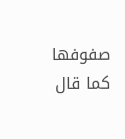صفوفها كما قال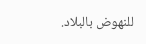للنهوض بالبلاد.